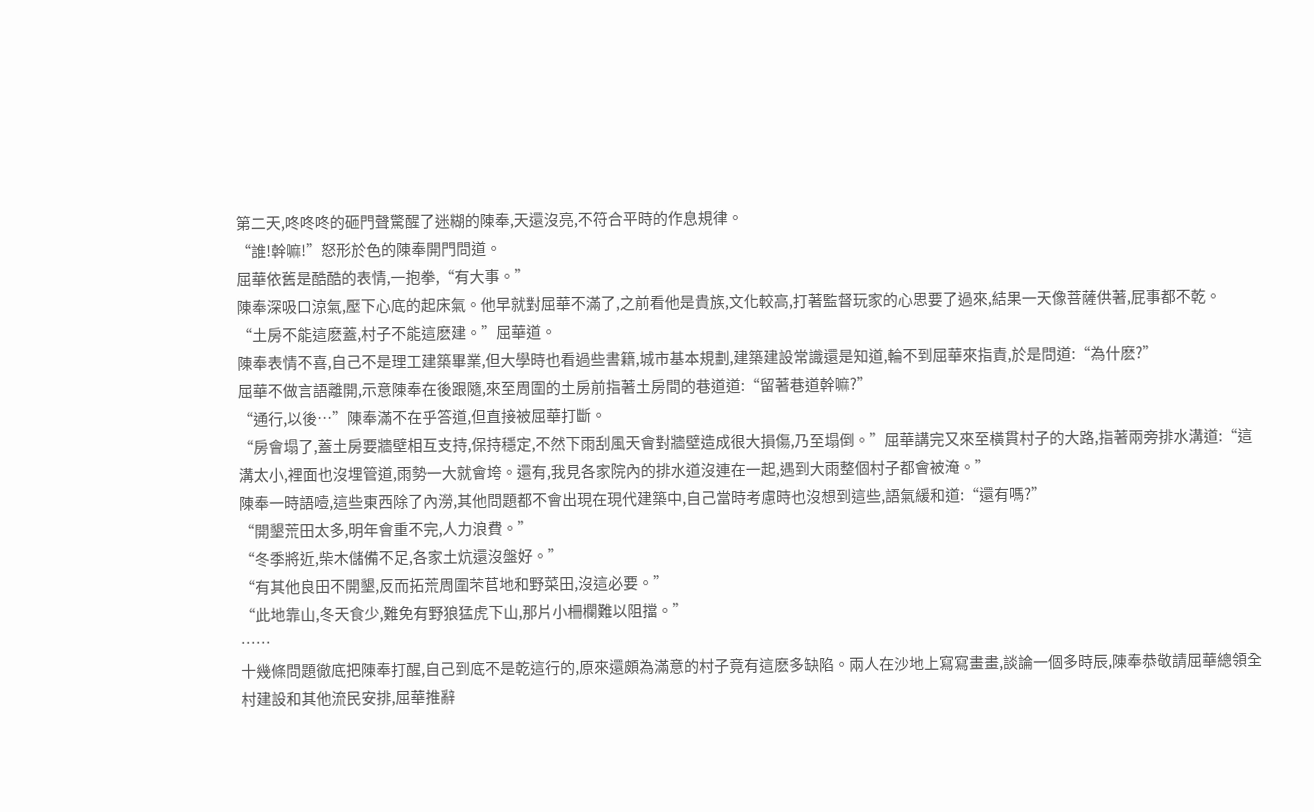第二天,咚咚咚的砸門聲驚醒了迷糊的陳奉,天還沒亮,不符合平時的作息規律。
“誰!幹嘛!”怒形於色的陳奉開門問道。
屈華依舊是酷酷的表情,一抱拳,“有大事。”
陳奉深吸口涼氣,壓下心底的起床氣。他早就對屈華不滿了,之前看他是貴族,文化較高,打著監督玩家的心思要了過來,結果一天像菩薩供著,屁事都不乾。
“土房不能這麽蓋,村子不能這麽建。”屈華道。
陳奉表情不喜,自己不是理工建築畢業,但大學時也看過些書籍,城市基本規劃,建築建設常識還是知道,輪不到屈華來指責,於是問道:“為什麽?”
屈華不做言語離開,示意陳奉在後跟隨,來至周圍的土房前指著土房間的巷道道:“留著巷道幹嘛?”
“通行,以後…”陳奉滿不在乎答道,但直接被屈華打斷。
“房會塌了,蓋土房要牆壁相互支持,保持穩定,不然下雨刮風天會對牆壁造成很大損傷,乃至塌倒。”屈華講完又來至橫貫村子的大路,指著兩旁排水溝道:“這溝太小,裡面也沒埋管道,雨勢一大就會垮。還有,我見各家院內的排水道沒連在一起,遇到大雨整個村子都會被淹。”
陳奉一時語噎,這些東西除了內澇,其他問題都不會出現在現代建築中,自己當時考慮時也沒想到這些,語氣緩和道:“還有嗎?”
“開墾荒田太多,明年會重不完,人力浪費。”
“冬季將近,柴木儲備不足,各家土炕還沒盤好。”
“有其他良田不開墾,反而拓荒周圍芣苢地和野菜田,沒這必要。”
“此地靠山,冬天食少,難免有野狼猛虎下山,那片小柵欄難以阻擋。”
……
十幾條問題徹底把陳奉打醒,自己到底不是乾這行的,原來還頗為滿意的村子竟有這麽多缺陷。兩人在沙地上寫寫畫畫,談論一個多時辰,陳奉恭敬請屈華總領全村建設和其他流民安排,屈華推辭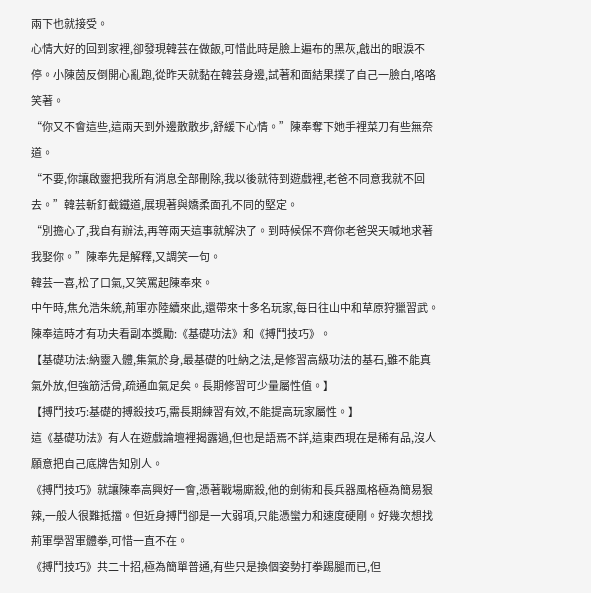兩下也就接受。
心情大好的回到家裡,卻發現韓芸在做飯,可惜此時是臉上遍布的黑灰,戧出的眼淚不停。小陳茵反倒開心亂跑,從昨天就黏在韓芸身邊,試著和面結果撲了自己一臉白,咯咯笑著。
“你又不會這些,這兩天到外邊散散步,舒緩下心情。”陳奉奪下她手裡菜刀有些無奈道。
“不要,你讓啟靈把我所有消息全部刪除,我以後就待到遊戲裡,老爸不同意我就不回去。”韓芸斬釘截鐵道,展現著與嬌柔面孔不同的堅定。
“別擔心了,我自有辦法,再等兩天這事就解決了。到時候保不齊你老爸哭天喊地求著我娶你。”陳奉先是解釋,又調笑一句。
韓芸一喜,松了口氣,又笑罵起陳奉來。
中午時,焦允浩朱統,荊軍亦陸續來此,還帶來十多名玩家,每日往山中和草原狩獵習武。
陳奉這時才有功夫看副本獎勵:《基礎功法》和《搏鬥技巧》。
【基礎功法:納靈入體,集氣於身,最基礎的吐納之法,是修習高級功法的基石,雖不能真氣外放,但強筋活骨,疏通血氣足矣。長期修習可少量屬性值。】
【搏鬥技巧:基礎的搏殺技巧,需長期練習有效,不能提高玩家屬性。】
這《基礎功法》有人在遊戲論壇裡揭露過,但也是語焉不詳,這東西現在是稀有品,沒人願意把自己底牌告知別人。
《搏鬥技巧》就讓陳奉高興好一會,憑著戰場廝殺,他的劍術和長兵器風格極為簡易狠辣,一般人很難抵擋。但近身搏鬥卻是一大弱項,只能憑蠻力和速度硬剛。好幾次想找荊軍學習軍體拳,可惜一直不在。
《搏鬥技巧》共二十招,極為簡單普通,有些只是換個姿勢打拳踢腿而已,但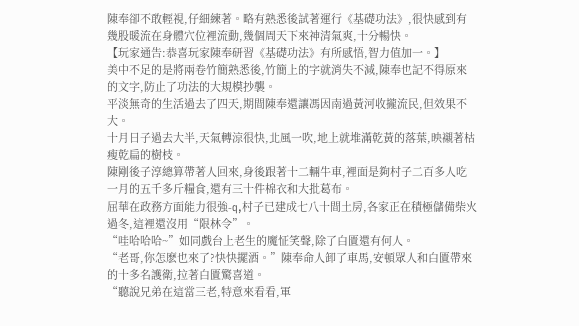陳奉卻不敢輕視,仔細練著。略有熟悉後試著運行《基礎功法》,很快感到有幾股暖流在身體穴位裡流動,幾個周天下來神清氣爽,十分暢快。
【玩家通告:恭喜玩家陳奉研習《基礎功法》有所感悟,智力值加一。】
美中不足的是將兩卷竹簡熟悉後,竹簡上的字就消失不減,陳奉也記不得原來的文字,防止了功法的大規模抄襲。
平淡無奇的生活過去了四天,期間陳奉還讓馮因南過黃河收攏流民,但效果不大。
十月日子過去大半,天氣轉涼很快,北風一吹,地上就堆滿乾黃的落葉,映襯著枯瘦乾扁的樹枝。
陳剛後子淳總算帶著人回來,身後跟著十二輛牛車,裡面是夠村子二百多人吃一月的五千多斤糧食,還有三十件棉衣和大批葛布。
屈華在政務方面能力很強-q,村子已建成七八十間土房,各家正在積極儲備柴火過冬,這裡還沒用“限林令”。
“哇哈哈哈~”如同戲台上老生的魔怔笑聲,除了白匱還有何人。
“老哥,你怎麽也來了?快快擺酒。”陳奉命人卸了車馬,安頓眾人和白匱帶來的十多名護衛,拉著白匱驚喜道。
“聽說兄弟在這當三老,特意來看看,軍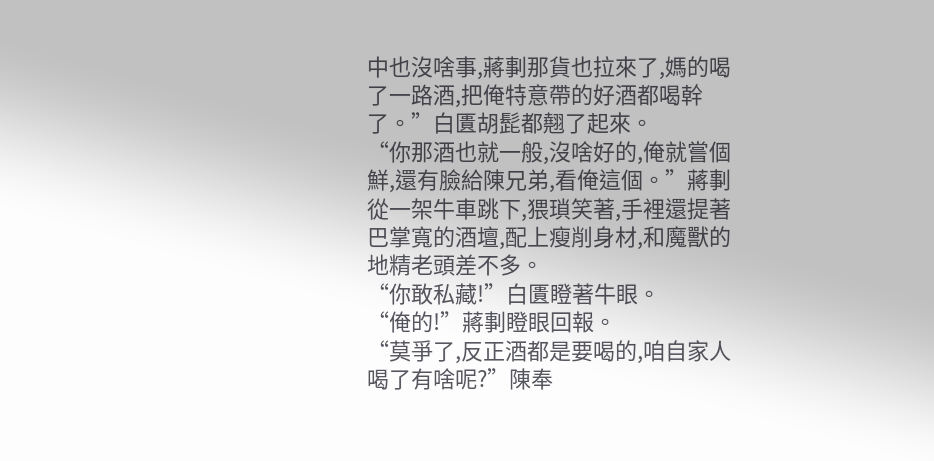中也沒啥事,蔣剚那貨也拉來了,媽的喝了一路酒,把俺特意帶的好酒都喝幹了。”白匱胡髭都翹了起來。
“你那酒也就一般,沒啥好的,俺就嘗個鮮,還有臉給陳兄弟,看俺這個。”蔣剚從一架牛車跳下,猥瑣笑著,手裡還提著巴掌寬的酒壇,配上瘦削身材,和魔獸的地精老頭差不多。
“你敢私藏!”白匱瞪著牛眼。
“俺的!”蔣剚瞪眼回報。
“莫爭了,反正酒都是要喝的,咱自家人喝了有啥呢?”陳奉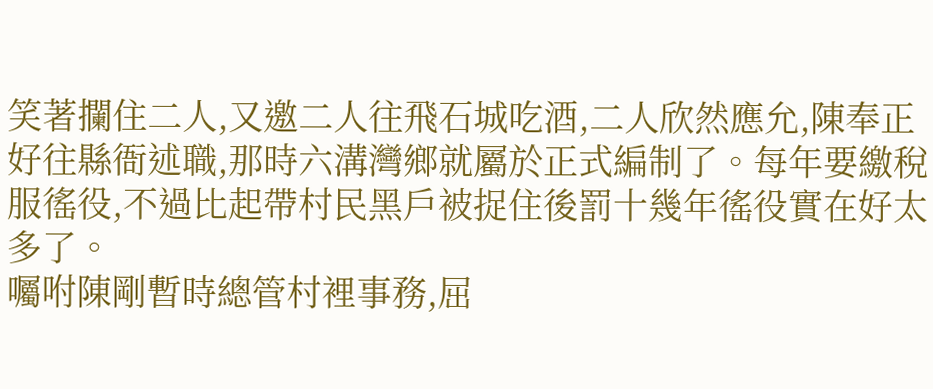笑著攔住二人,又邀二人往飛石城吃酒,二人欣然應允,陳奉正好往縣衙述職,那時六溝灣鄉就屬於正式編制了。每年要繳稅服徭役,不過比起帶村民黑戶被捉住後罰十幾年徭役實在好太多了。
囑咐陳剛暫時總管村裡事務,屈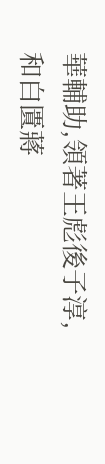華輔助,領著王彪後子淳,和白匱蔣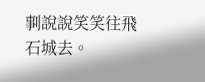剚說說笑笑往飛石城去。